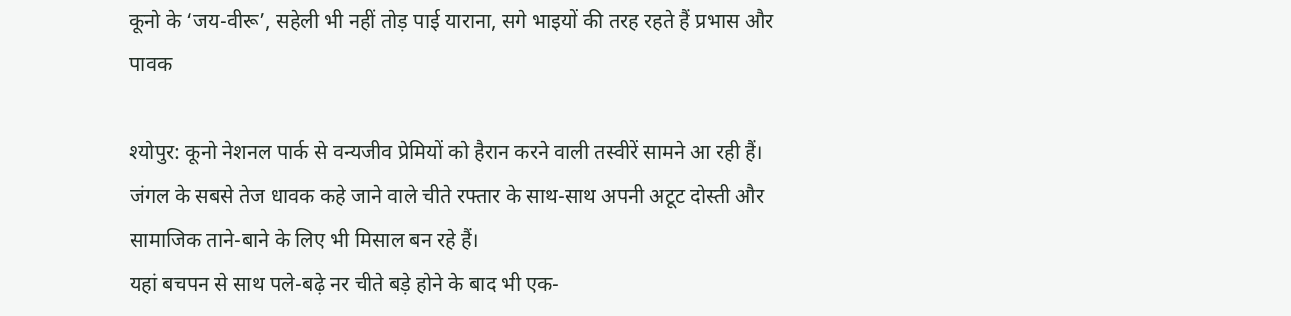कूनो के ‘जय-वीरू’, सहेली भी नहीं तोड़ पाई याराना, सगे भाइयों की तरह रहते हैं प्रभास और पावक

श्योपुर: कूनो नेशनल पार्क से वन्यजीव प्रेमियों को हैरान करने वाली तस्वीरें सामने आ रही हैं। जंगल के सबसे तेज धावक कहे जाने वाले चीते रफ्तार के साथ-साथ अपनी अटूट दोस्ती और सामाजिक ताने-बाने के लिए भी मिसाल बन रहे हैं।
यहां बचपन से साथ पले-बढ़े नर चीते बड़े होने के बाद भी एक-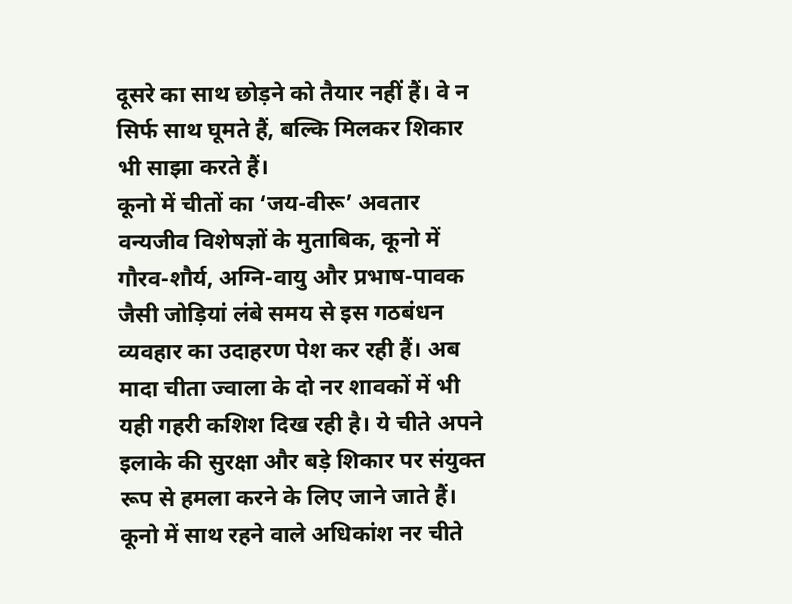दूसरे का साथ छोड़ने को तैयार नहीं हैं। वे न सिर्फ साथ घूमते हैं, बल्कि मिलकर शिकार भी साझा करते हैं।
कूनो में चीतों का ‘जय-वीरू’ अवतार
वन्यजीव विशेषज्ञों के मुताबिक, कूनो में गौरव-शौर्य, अग्नि-वायु और प्रभाष-पावक जैसी जोड़ियां लंबे समय से इस गठबंधन व्यवहार का उदाहरण पेश कर रही हैं। अब मादा चीता ज्वाला के दो नर शावकों में भी यही गहरी कशिश दिख रही है। ये चीते अपने इलाके की सुरक्षा और बड़े शिकार पर संयुक्त रूप से हमला करने के लिए जाने जाते हैं।
कूनो में साथ रहने वाले अधिकांश नर चीते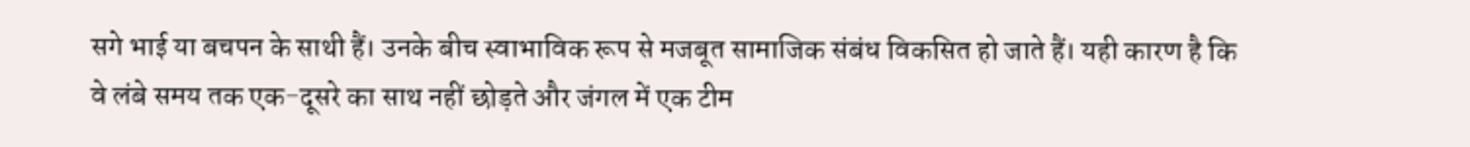सगे भाई या बचपन के साथी हैं। उनके बीच स्वाभाविक रूप से मजबूत सामाजिक संबंध विकसित हो जाते हैं। यही कारण है कि वे लंबे समय तक एक-दूसरे का साथ नहीं छोड़ते और जंगल में एक टीम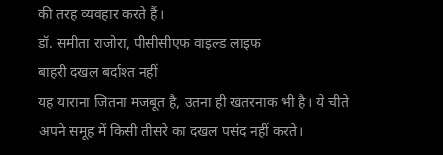की तरह व्यवहार करते हैं।
डॉ. समीता राजोरा, पीसीसीएफ वाइल्ड लाइफ
बाहरी दखल बर्दाश्त नहीं
यह याराना जितना मजबूत है, उतना ही खतरनाक भी है। ये चीते अपने समूह में किसी तीसरे का दखल पसंद नहीं करते।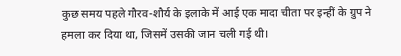कुछ समय पहले गौरव-शौर्य के इलाके में आई एक मादा चीता पर इन्हीं के ग्रुप ने हमला कर दिया था, जिसमें उसकी जान चली गई थी।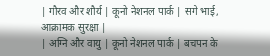| गौरव और शौर्य | कूनो नेशनल पार्क | सगे भाई, आक्रामक सुरक्षा |
| अग्नि और वायु | कूनो नेशनल पार्क | बचपन के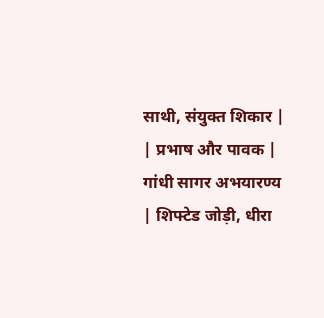साथी, संयुक्त शिकार |
| प्रभाष और पावक | गांधी सागर अभयारण्य | शिफ्टेड जोड़ी, धीरा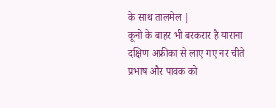के साथ तालमेल |
कूनो के बाहर भी बरकरार है याराना
दक्षिण अफ्रीका से लाए गए नर चीते प्रभाष और पावक को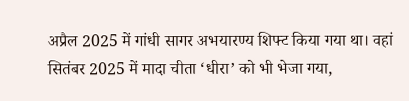अप्रैल 2025 में गांधी सागर अभयारण्य शिफ्ट किया गया था। वहां सितंबर 2025 में मादा चीता ‘धीरा’ को भी भेजा गया,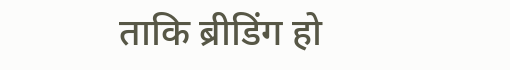ताकि ब्रीडिंग हो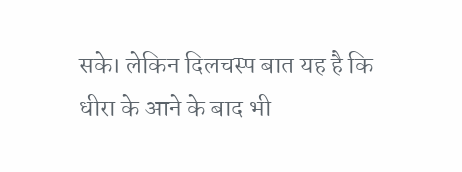सके। लेकिन दिलचस्प बात यह है कि धीरा के आने के बाद भी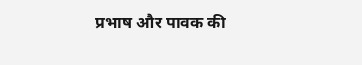प्रभाष और पावक की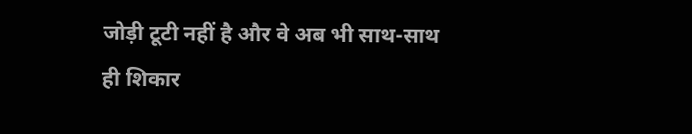जोड़ी टूटी नहीं है और वे अब भी साथ-साथ ही शिकार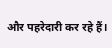और पहरेदारी कर रहे हैं।